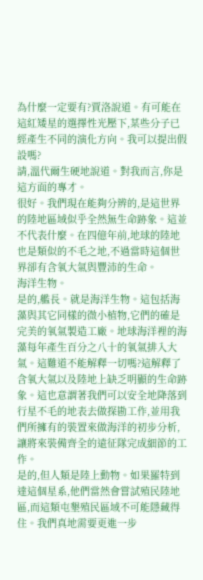為什麼一定要有?賈洛說道。有可能在這紅矮星的選擇性光壓下,某些分子已經產生不同的演化方向。我可以提出假設嗎?
請,溫代爾生硬地說道。對我而言,你是這方面的專才。
很好。我們現在能夠分辨的,是這世界的陸地區域似乎全然無生命跡象。這並不代表什麼。在四億年前,地球的陸地也是類似的不毛之地,不過當時這個世界卻有含氧大氣與豐沛的生命。
海洋生物。
是的,艦長。就是海洋生物。這包括海藻與其它同樣的微小植物,它們的確是完美的氧氣製造工廠。地球海洋裡的海藻每年產生百分之八十的氧氣排入大氣。這難道不能解釋一切嗎?這解釋了含氧大氣以及陸地上缺乏明顯的生命跡象。這也意謂著我們可以安全地降落到行星不毛的地表去做探勘工作,並用我們所擁有的裝置來做海洋的初步分析,讓將來裝備齊全的遠征隊完成細節的工作。
是的,但人類是陸上動物。如果羅特到達這個星系,他們當然會嘗試殖民陸地區,而這類屯墾殖民區域不可能隱藏得住。我們真地需要更進一步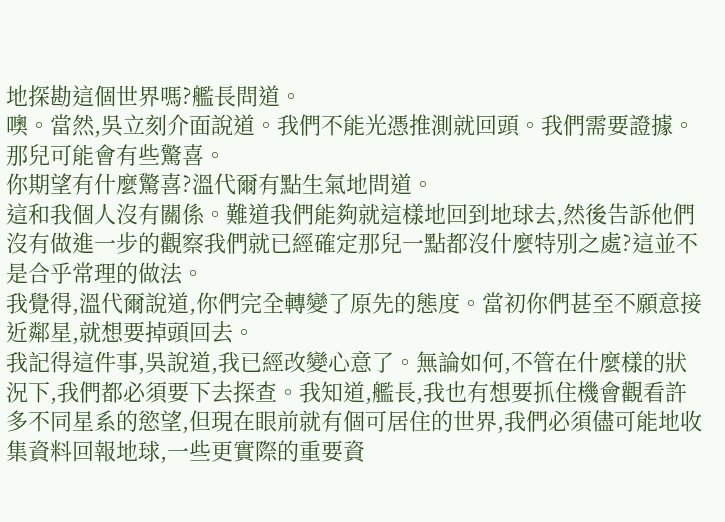地探勘這個世界嗎?艦長問道。
噢。當然,吳立刻介面說道。我們不能光憑推測就回頭。我們需要證據。那兒可能會有些驚喜。
你期望有什麼驚喜?溫代爾有點生氣地問道。
這和我個人沒有關係。難道我們能夠就這樣地回到地球去,然後告訴他們沒有做進一步的觀察我們就已經確定那兒一點都沒什麼特別之處?這並不是合乎常理的做法。
我覺得,溫代爾說道,你們完全轉變了原先的態度。當初你們甚至不願意接近鄰星,就想要掉頭回去。
我記得這件事,吳說道,我已經改變心意了。無論如何,不管在什麼樣的狀況下,我們都必須要下去探查。我知道,艦長,我也有想要抓住機會觀看許多不同星系的慾望,但現在眼前就有個可居住的世界,我們必須儘可能地收集資料回報地球,一些更實際的重要資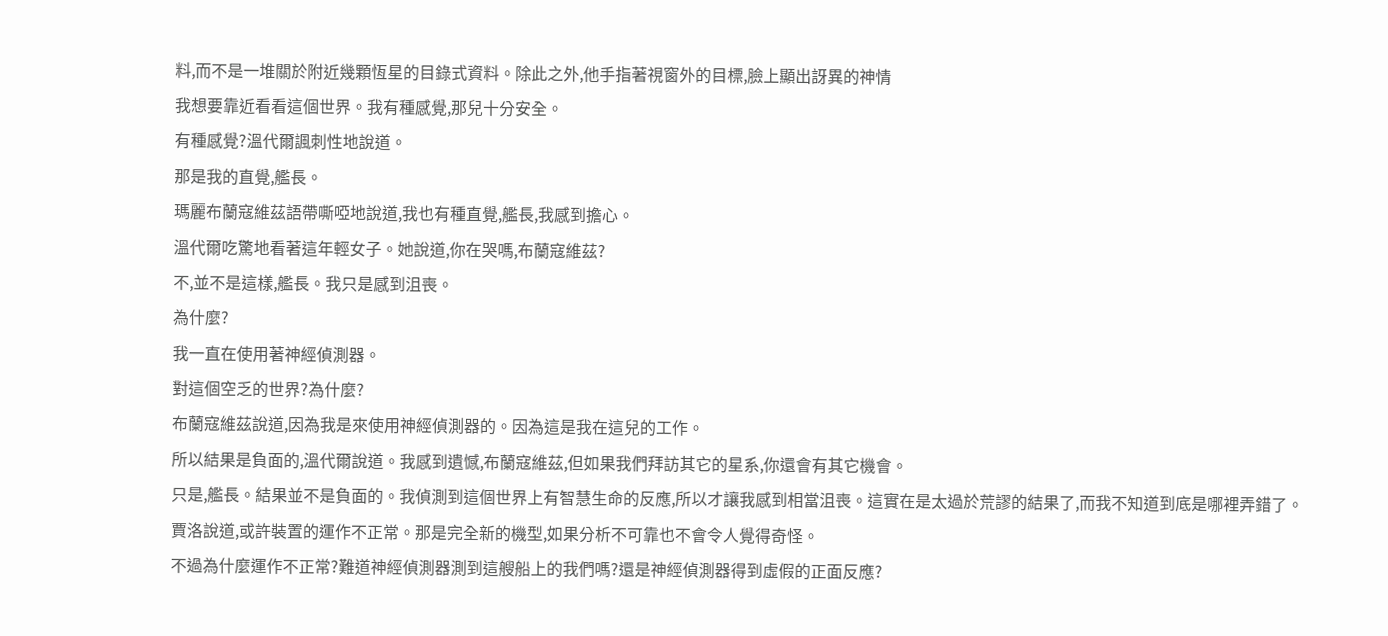料,而不是一堆關於附近幾顆恆星的目錄式資料。除此之外,他手指著視窗外的目標,臉上顯出訝異的神情
我想要靠近看看這個世界。我有種感覺,那兒十分安全。
有種感覺?溫代爾諷刺性地說道。
那是我的直覺,艦長。
瑪麗布蘭寇維茲語帶嘶啞地說道,我也有種直覺,艦長,我感到擔心。
溫代爾吃驚地看著這年輕女子。她說道,你在哭嗎,布蘭寇維茲?
不,並不是這樣,艦長。我只是感到沮喪。
為什麼?
我一直在使用著神經偵測器。
對這個空乏的世界?為什麼?
布蘭寇維茲說道,因為我是來使用神經偵測器的。因為這是我在這兒的工作。
所以結果是負面的,溫代爾說道。我感到遺憾,布蘭寇維茲,但如果我們拜訪其它的星系,你還會有其它機會。
只是,艦長。結果並不是負面的。我偵測到這個世界上有智慧生命的反應,所以才讓我感到相當沮喪。這實在是太過於荒謬的結果了,而我不知道到底是哪裡弄錯了。
賈洛說道,或許裝置的運作不正常。那是完全新的機型,如果分析不可靠也不會令人覺得奇怪。
不過為什麼運作不正常?難道神經偵測器測到這艘船上的我們嗎?還是神經偵測器得到虛假的正面反應?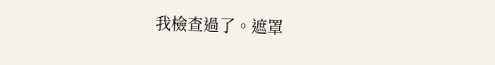我檢查過了。遮罩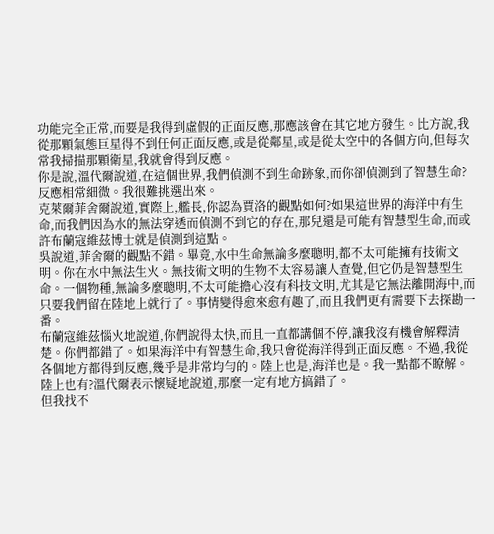功能完全正常,而要是我得到虛假的正面反應,那應該會在其它地方發生。比方說,我從那顆氣態巨星得不到任何正面反應,或是從鄰星,或是從太空中的各個方向,但每次常我掃描那顆衛星,我就會得到反應。
你是說,溫代爾說道,在這個世界,我們偵測不到生命跡象,而你卻偵測到了智慧生命?
反應相常細微。我很難挑選出來。
克萊爾菲舍爾說道,實際上,艦長,你認為賈洛的觀點如何?如果這世界的海洋中有生命,而我們因為水的無法穿透而偵測不到它的存在,那兒還是可能有智慧型生命,而或許布蘭寇維茲博士就是偵測到這點。
吳說道,菲舍爾的觀點不錯。畢竟,水中生命無論多麼聰明,都不太可能擁有技術文明。你在水中無法生火。無技術文明的生物不太容易讓人查覺,但它仍是智慧型生命。一個物種,無論多麼聰明,不太可能擔心沒有科技文明,尤其是它無法離開海中,而只要我們留在陸地上就行了。事情變得愈來愈有趣了,而且我們更有需要下去探勘一番。
布蘭寇維茲惱火地說道,你們說得太快,而且一直都講個不停,讓我沒有機會解釋清楚。你們都錯了。如果海洋中有智慧生命,我只會從海洋得到正面反應。不過,我從各個地方都得到反應,幾乎是非常均勻的。陸上也是,海洋也是。我一點都不瞭解。
陸上也有?溫代爾表示懷疑地說道,那麼一定有地方搞錯了。
但我找不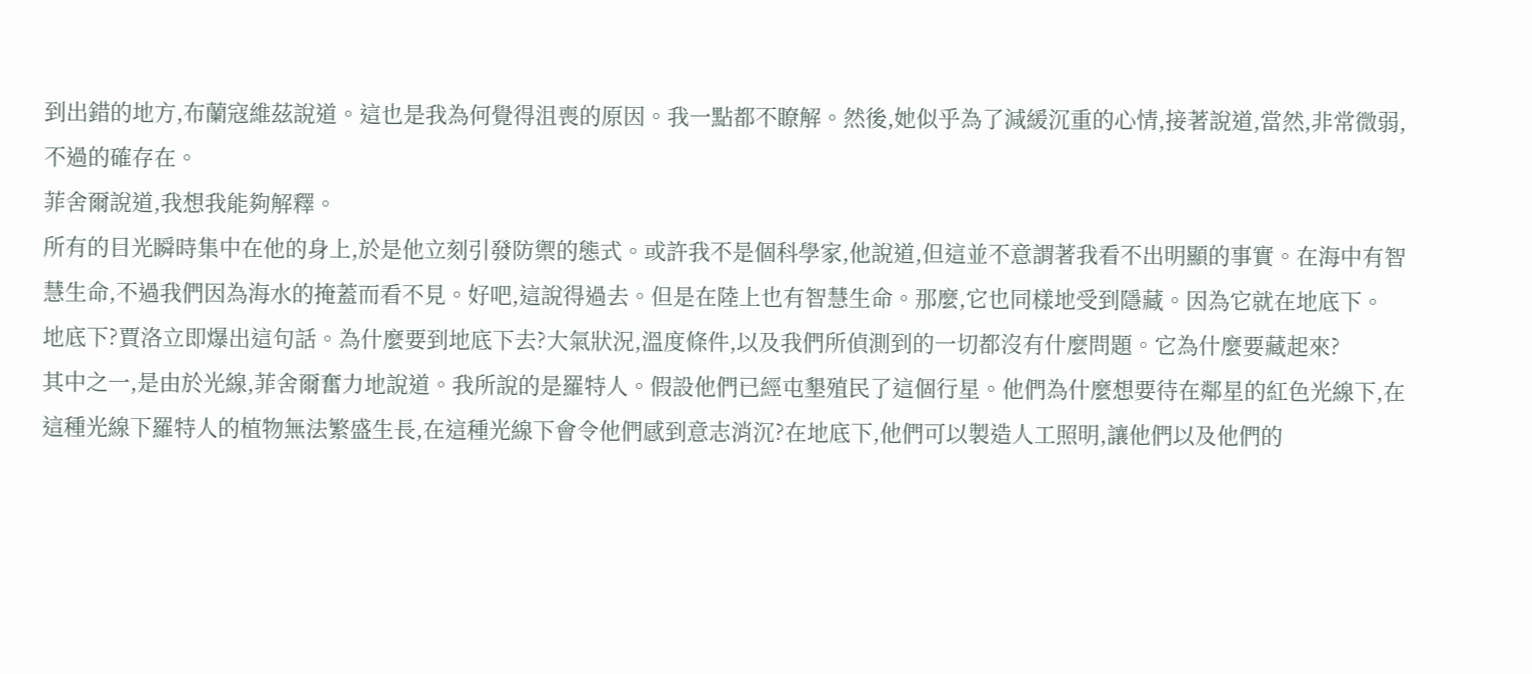到出錯的地方,布蘭寇維茲說道。這也是我為何覺得沮喪的原因。我一點都不瞭解。然後,她似乎為了減緩沉重的心情,接著說道,當然,非常微弱,不過的確存在。
菲舍爾說道,我想我能夠解釋。
所有的目光瞬時集中在他的身上,於是他立刻引發防禦的態式。或許我不是個科學家,他說道,但這並不意謂著我看不出明顯的事實。在海中有智慧生命,不過我們因為海水的掩蓋而看不見。好吧,這說得過去。但是在陸上也有智慧生命。那麼,它也同樣地受到隱藏。因為它就在地底下。
地底下?賈洛立即爆出這句話。為什麼要到地底下去?大氣狀況,溫度條件,以及我們所偵測到的一切都沒有什麼問題。它為什麼要藏起來?
其中之一,是由於光線,菲舍爾奮力地說道。我所說的是羅特人。假設他們已經屯墾殖民了這個行星。他們為什麼想要待在鄰星的紅色光線下,在這種光線下羅特人的植物無法繁盛生長,在這種光線下會令他們感到意志消沉?在地底下,他們可以製造人工照明,讓他們以及他們的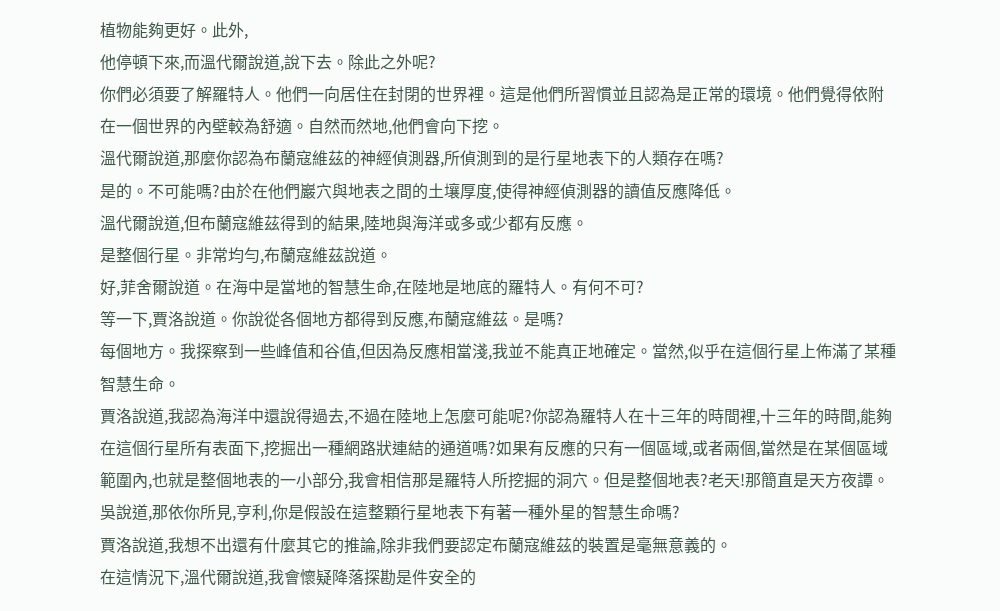植物能夠更好。此外,
他停頓下來,而溫代爾說道,說下去。除此之外呢?
你們必須要了解羅特人。他們一向居住在封閉的世界裡。這是他們所習慣並且認為是正常的環境。他們覺得依附在一個世界的內壁較為舒適。自然而然地,他們會向下挖。
溫代爾說道,那麼你認為布蘭寇維茲的神經偵測器,所偵測到的是行星地表下的人類存在嗎?
是的。不可能嗎?由於在他們巖穴與地表之間的土壤厚度,使得神經偵測器的讀值反應降低。
溫代爾說道,但布蘭寇維茲得到的結果,陸地與海洋或多或少都有反應。
是整個行星。非常均勻,布蘭寇維茲說道。
好,菲舍爾說道。在海中是當地的智慧生命,在陸地是地底的羅特人。有何不可?
等一下,賈洛說道。你說從各個地方都得到反應,布蘭寇維茲。是嗎?
每個地方。我探察到一些峰值和谷值,但因為反應相當淺,我並不能真正地確定。當然,似乎在這個行星上佈滿了某種智慧生命。
賈洛說道,我認為海洋中還說得過去,不過在陸地上怎麼可能呢?你認為羅特人在十三年的時間裡,十三年的時間,能夠在這個行星所有表面下,挖掘出一種網路狀連結的通道嗎?如果有反應的只有一個區域,或者兩個,當然是在某個區域範圍內,也就是整個地表的一小部分,我會相信那是羅特人所挖掘的洞穴。但是整個地表?老天!那簡直是天方夜譚。
吳說道,那依你所見,亨利,你是假設在這整顆行星地表下有著一種外星的智慧生命嗎?
賈洛說道,我想不出還有什麼其它的推論,除非我們要認定布蘭寇維茲的裝置是毫無意義的。
在這情況下,溫代爾說道,我會懷疑降落探勘是件安全的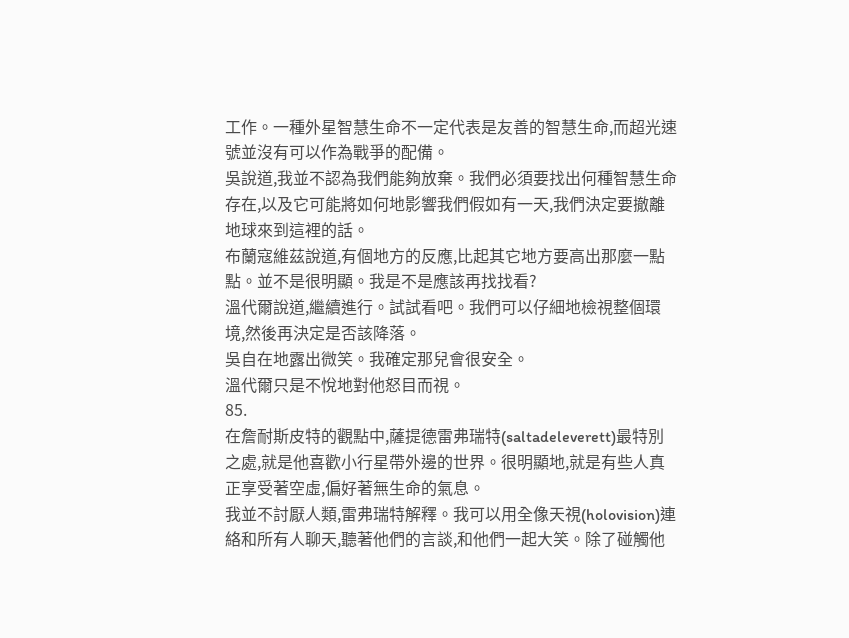工作。一種外星智慧生命不一定代表是友善的智慧生命,而超光速號並沒有可以作為戰爭的配備。
吳說道,我並不認為我們能夠放棄。我們必須要找出何種智慧生命存在,以及它可能將如何地影響我們假如有一天,我們決定要撤離地球來到這裡的話。
布蘭寇維茲說道,有個地方的反應,比起其它地方要高出那麼一點點。並不是很明顯。我是不是應該再找找看?
溫代爾說道,繼續進行。試試看吧。我們可以仔細地檢視整個環境,然後再決定是否該降落。
吳自在地露出微笑。我確定那兒會很安全。
溫代爾只是不悅地對他怒目而視。
85.
在詹耐斯皮特的觀點中,薩提德雷弗瑞特(saltadeleverett)最特別之處,就是他喜歡小行星帶外邊的世界。很明顯地,就是有些人真正享受著空虛,偏好著無生命的氣息。
我並不討厭人類,雷弗瑞特解釋。我可以用全像天視(holovision)連絡和所有人聊天,聽著他們的言談,和他們一起大笑。除了碰觸他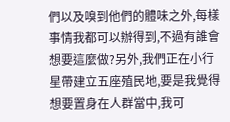們以及嗅到他們的體味之外,每樣事情我都可以辦得到,不過有誰會想要這麼做?另外,我們正在小行星帶建立五座殖民地,要是我覺得想要置身在人群當中,我可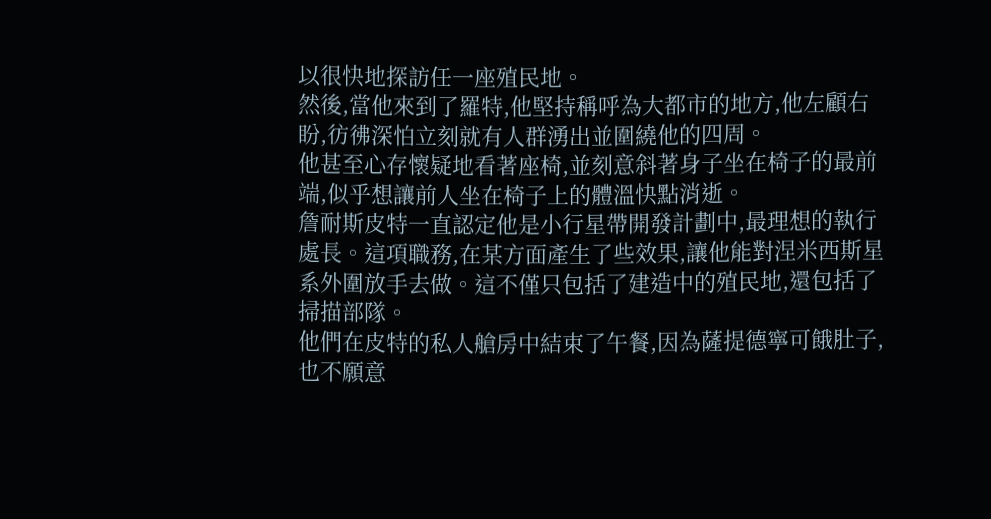以很快地探訪任一座殖民地。
然後,當他來到了羅特,他堅持稱呼為大都市的地方,他左顧右盼,彷彿深怕立刻就有人群湧出並圍繞他的四周。
他甚至心存懷疑地看著座椅,並刻意斜著身子坐在椅子的最前端,似乎想讓前人坐在椅子上的體溫快點消逝。
詹耐斯皮特一直認定他是小行星帶開發計劃中,最理想的執行處長。這項職務,在某方面產生了些效果,讓他能對涅米西斯星系外圍放手去做。這不僅只包括了建造中的殖民地,還包括了掃描部隊。
他們在皮特的私人艙房中結束了午餐,因為薩提德寧可餓肚子,也不願意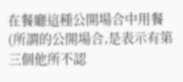在餐廳這種公開場合中用餐(所謂的公開場合,是表示有第三個他所不認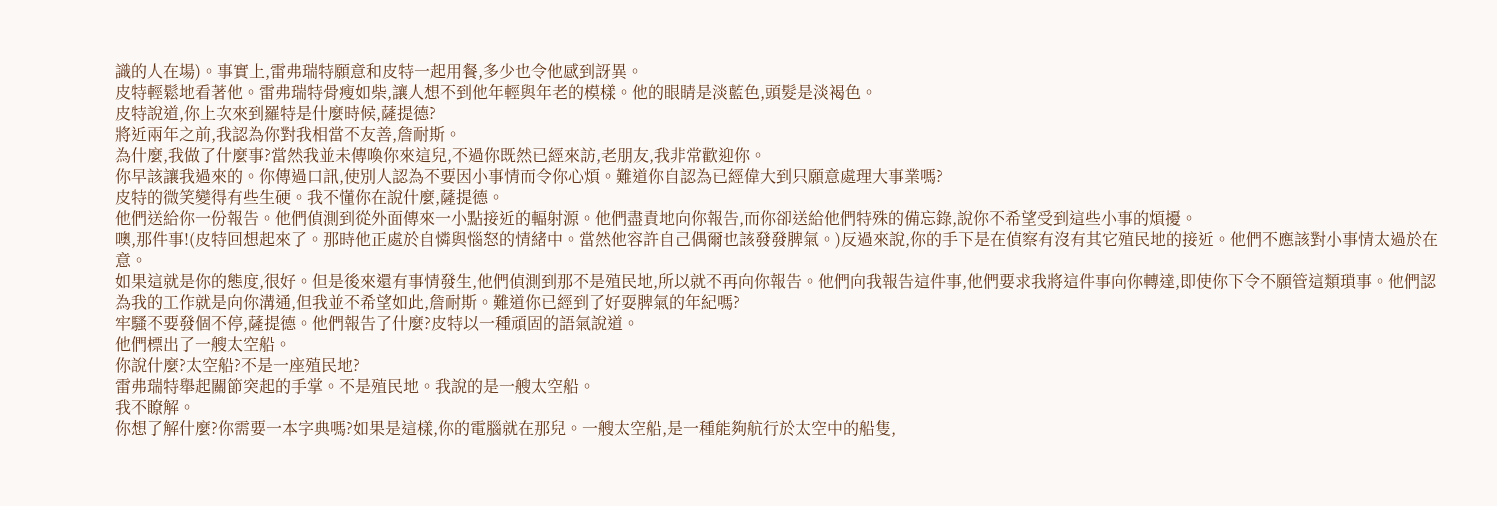識的人在場)。事實上,雷弗瑞特願意和皮特一起用餐,多少也令他感到訝異。
皮特輕鬆地看著他。雷弗瑞特骨瘦如柴,讓人想不到他年輕與年老的模樣。他的眼睛是淡藍色,頭髮是淡褐色。
皮特說道,你上次來到羅特是什麼時候,薩提德?
將近兩年之前,我認為你對我相當不友善,詹耐斯。
為什麼,我做了什麼事?當然我並未傳喚你來這兒,不過你既然已經來訪,老朋友,我非常歡迎你。
你早該讓我過來的。你傳過口訊,使別人認為不要因小事情而令你心煩。難道你自認為已經偉大到只願意處理大事業嗎?
皮特的微笑變得有些生硬。我不懂你在說什麼,薩提德。
他們送給你一份報告。他們偵測到從外面傳來一小點接近的輻射源。他們盡責地向你報告,而你卻送給他們特殊的備忘錄,說你不希望受到這些小事的煩擾。
噢,那件事!(皮特回想起來了。那時他正處於自憐與惱怒的情緒中。當然他容許自己偶爾也該發發脾氣。)反過來說,你的手下是在偵察有沒有其它殖民地的接近。他們不應該對小事情太過於在意。
如果這就是你的態度,很好。但是後來還有事情發生,他們偵測到那不是殖民地,所以就不再向你報告。他們向我報告這件事,他們要求我將這件事向你轉達,即使你下令不願管這類瑣事。他們認為我的工作就是向你溝通,但我並不希望如此,詹耐斯。難道你已經到了好耍脾氣的年紀嗎?
牢騷不要發個不停,薩提德。他們報告了什麼?皮特以一種頑固的語氣說道。
他們標出了一艘太空船。
你說什麼?太空船?不是一座殖民地?
雷弗瑞特舉起關節突起的手掌。不是殖民地。我說的是一艘太空船。
我不瞭解。
你想了解什麼?你需要一本字典嗎?如果是這樣,你的電腦就在那兒。一艘太空船,是一種能夠航行於太空中的船隻,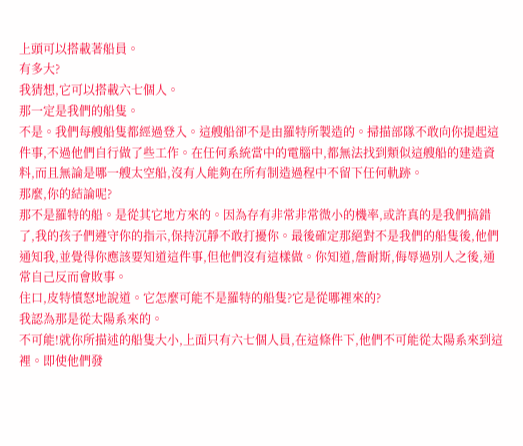上頭可以搭載著船員。
有多大?
我猜想,它可以搭載六七個人。
那一定是我們的船隻。
不是。我們每艘船隻都經過登入。這艘船卻不是由羅特所製造的。掃描部隊不敢向你提起這件事,不過他們自行做了些工作。在任何系統當中的電腦中,都無法找到類似這艘船的建造資料,而且無論是哪一艘太空船,沒有人能夠在所有制造過程中不留下任何軌跡。
那麼,你的結論呢?
那不是羅特的船。是從其它地方來的。因為存有非常非常微小的機率,或許真的是我們搞錯了,我的孩子們遵守你的指示,保持沉靜不敢打擾你。最後確定那絕對不是我們的船隻後,他們通知我,並覺得你應該要知道這件事,但他們沒有這樣做。你知道,詹耐斯,侮辱過別人之後,通常自己反而會敗事。
住口,皮特憤怒地說道。它怎麼可能不是羅特的船隻?它是從哪裡來的?
我認為那是從太陽系來的。
不可能!就你所描述的船隻大小,上面只有六七個人員,在這條件下,他們不可能從太陽系來到這裡。即使他們發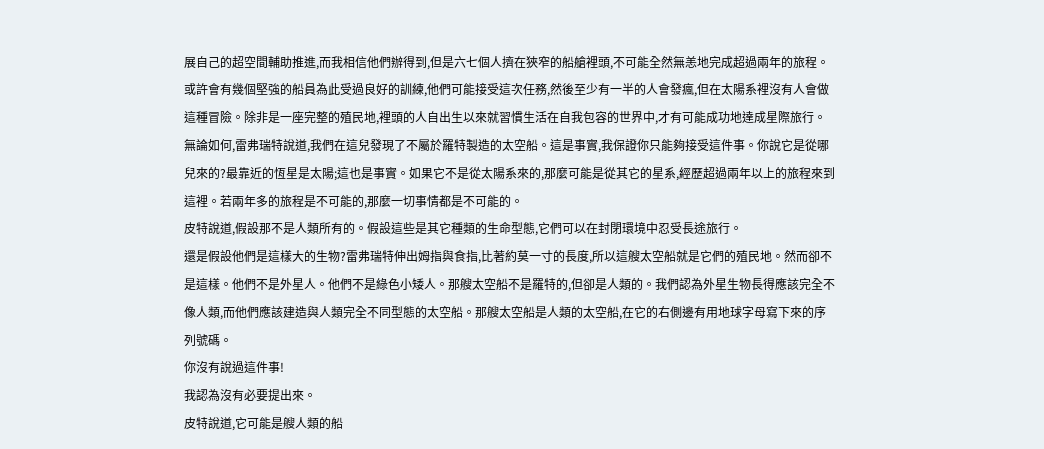展自己的超空間輔助推進,而我相信他們辦得到,但是六七個人擠在狹窄的船艙裡頭,不可能全然無恙地完成超過兩年的旅程。或許會有幾個堅強的船員為此受過良好的訓練,他們可能接受這次任務,然後至少有一半的人會發瘋,但在太陽系裡沒有人會做這種冒險。除非是一座完整的殖民地,裡頭的人自出生以來就習慣生活在自我包容的世界中,才有可能成功地達成星際旅行。
無論如何,雷弗瑞特說道,我們在這兒發現了不屬於羅特製造的太空船。這是事實,我保證你只能夠接受這件事。你說它是從哪兒來的?最靠近的恆星是太陽;這也是事實。如果它不是從太陽系來的,那麼可能是從其它的星系,經歷超過兩年以上的旅程來到這裡。若兩年多的旅程是不可能的,那麼一切事情都是不可能的。
皮特說道,假設那不是人類所有的。假設這些是其它種類的生命型態,它們可以在封閉環境中忍受長途旅行。
還是假設他們是這樣大的生物?雷弗瑞特伸出姆指與食指,比著約莫一寸的長度,所以這艘太空船就是它們的殖民地。然而卻不是這樣。他們不是外星人。他們不是綠色小矮人。那艘太空船不是羅特的,但卻是人類的。我們認為外星生物長得應該完全不像人類,而他們應該建造與人類完全不同型態的太空船。那艘太空船是人類的太空船,在它的右側邊有用地球字母寫下來的序列號碼。
你沒有說過這件事!
我認為沒有必要提出來。
皮特說道,它可能是艘人類的船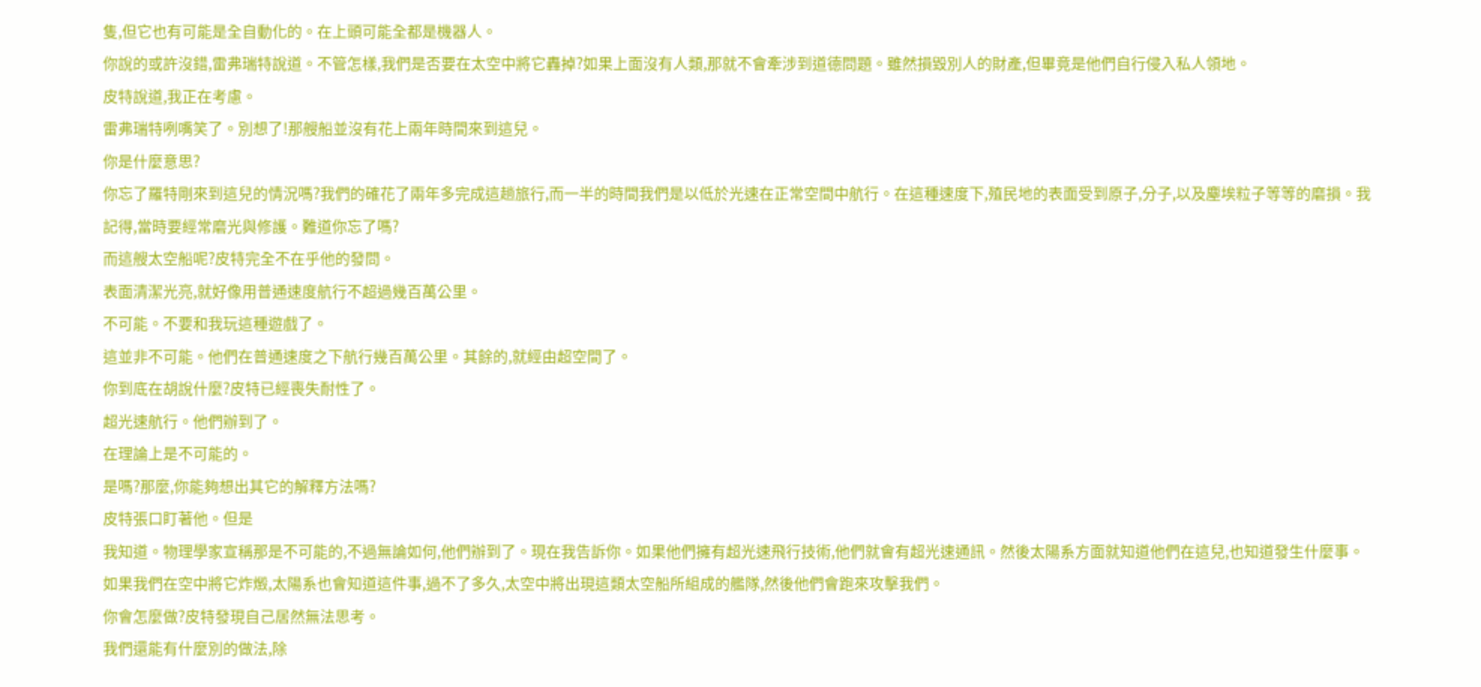隻,但它也有可能是全自動化的。在上頭可能全都是機器人。
你說的或許沒錯,雷弗瑞特說道。不管怎樣,我們是否要在太空中將它轟掉?如果上面沒有人類,那就不會牽涉到道德問題。雖然損毀別人的財產,但畢竟是他們自行侵入私人領地。
皮特說道,我正在考慮。
雷弗瑞特咧嘴笑了。別想了!那艘船並沒有花上兩年時間來到這兒。
你是什麼意思?
你忘了羅特剛來到這兒的情況嗎?我們的確花了兩年多完成這趟旅行,而一半的時間我們是以低於光速在正常空間中航行。在這種速度下,殖民地的表面受到原子,分子,以及塵埃粒子等等的磨損。我記得,當時要經常磨光與修護。難道你忘了嗎?
而這艘太空船呢?皮特完全不在乎他的發問。
表面清潔光亮,就好像用普通速度航行不超過幾百萬公里。
不可能。不要和我玩這種遊戲了。
這並非不可能。他們在普通速度之下航行幾百萬公里。其餘的,就經由超空間了。
你到底在胡說什麼?皮特已經喪失耐性了。
超光速航行。他們辦到了。
在理論上是不可能的。
是嗎?那麼,你能夠想出其它的解釋方法嗎?
皮特張口盯著他。但是
我知道。物理學家宣稱那是不可能的,不過無論如何,他們辦到了。現在我告訴你。如果他們擁有超光速飛行技術,他們就會有超光速通訊。然後太陽系方面就知道他們在這兒,也知道發生什麼事。如果我們在空中將它炸燬,太陽系也會知道這件事,過不了多久,太空中將出現這類太空船所組成的艦隊,然後他們會跑來攻擊我們。
你會怎麼做?皮特發現自己居然無法思考。
我們還能有什麼別的做法,除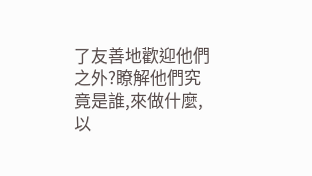了友善地歡迎他們之外?瞭解他們究竟是誰,來做什麼,以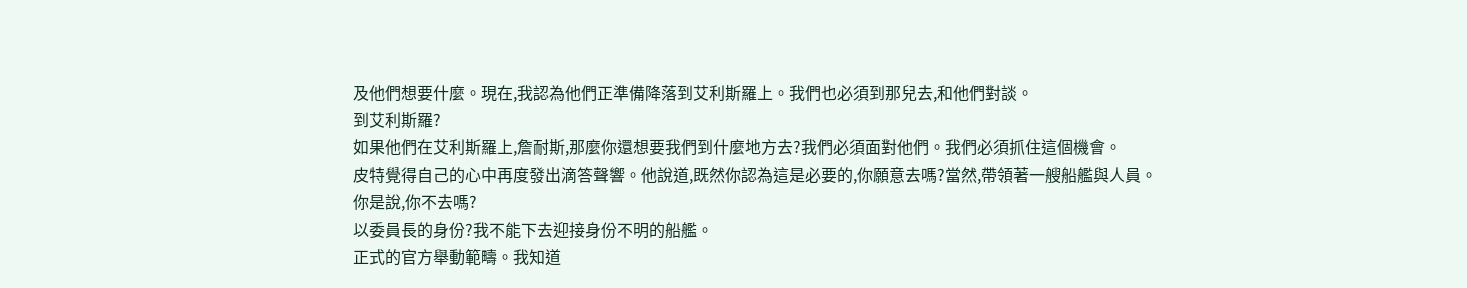及他們想要什麼。現在,我認為他們正準備降落到艾利斯羅上。我們也必須到那兒去,和他們對談。
到艾利斯羅?
如果他們在艾利斯羅上,詹耐斯,那麼你還想要我們到什麼地方去?我們必須面對他們。我們必須抓住這個機會。
皮特覺得自己的心中再度發出滴答聲響。他說道,既然你認為這是必要的,你願意去嗎?當然,帶領著一艘船艦與人員。
你是說,你不去嗎?
以委員長的身份?我不能下去迎接身份不明的船艦。
正式的官方舉動範疇。我知道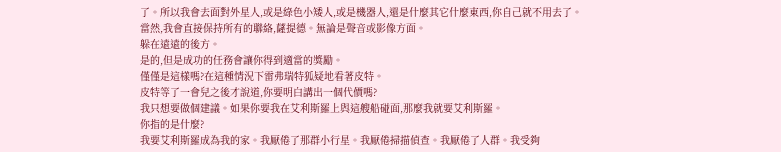了。所以我會去面對外星人,或是綠色小矮人,或是機器人,還是什麼其它什麼東西,你自己就不用去了。
當然,我會直接保持所有的聯絡,薩提德。無論是聲音或影像方面。
躲在遠遠的後方。
是的,但是成功的任務會讓你得到適當的獎勵。
僅僅是這樣嗎?在這種情況下雷弗瑞特狐疑地看著皮特。
皮特等了一會兒之後才說道,你要明白講出一個代價嗎?
我只想要做個建議。如果你要我在艾利斯羅上與這艘船碰面,那麼我就要艾利斯羅。
你指的是什麼?
我要艾利斯羅成為我的家。我厭倦了那群小行星。我厭倦掃描偵查。我厭倦了人群。我受夠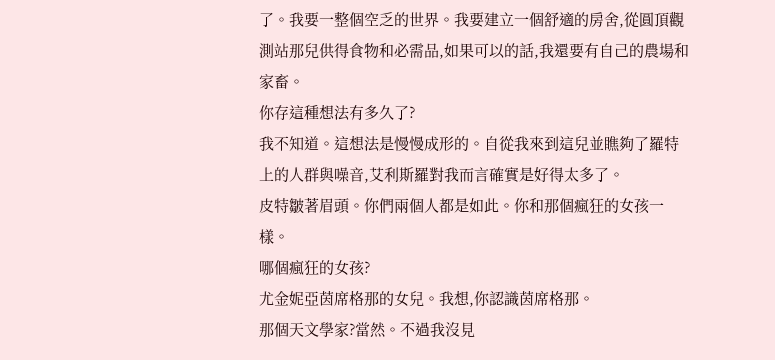了。我要一整個空乏的世界。我要建立一個舒適的房舍,從圓頂觀測站那兒供得食物和必需品,如果可以的話,我還要有自己的農場和家畜。
你存這種想法有多久了?
我不知道。這想法是慢慢成形的。自從我來到這兒並瞧夠了羅特上的人群與噪音,艾利斯羅對我而言確實是好得太多了。
皮特皺著眉頭。你們兩個人都是如此。你和那個瘋狂的女孩一樣。
哪個瘋狂的女孩?
尤金妮亞茵席格那的女兒。我想,你認識茵席格那。
那個天文學家?當然。不過我沒見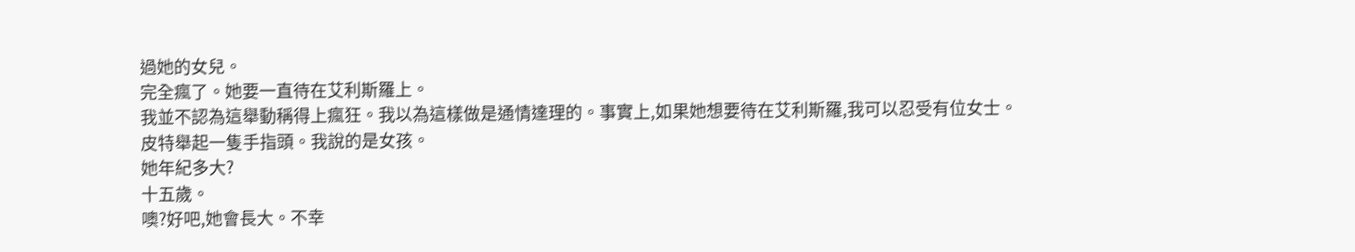過她的女兒。
完全瘋了。她要一直待在艾利斯羅上。
我並不認為這舉動稱得上瘋狂。我以為這樣做是通情達理的。事實上,如果她想要待在艾利斯羅,我可以忍受有位女士。
皮特舉起一隻手指頭。我說的是女孩。
她年紀多大?
十五歲。
噢?好吧,她會長大。不幸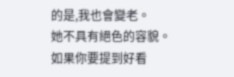的是,我也會變老。
她不具有絕色的容貌。
如果你要提到好看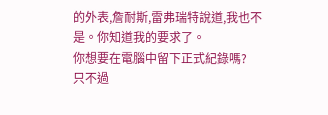的外表,詹耐斯,雷弗瑞特說道,我也不是。你知道我的要求了。
你想要在電腦中留下正式紀錄嗎?
只不過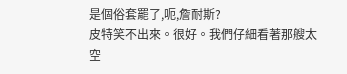是個俗套罷了,呃,詹耐斯?
皮特笑不出來。很好。我們仔細看著那艘太空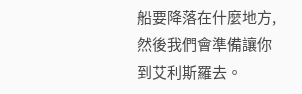船要降落在什麼地方,然後我們會準備讓你到艾利斯羅去。